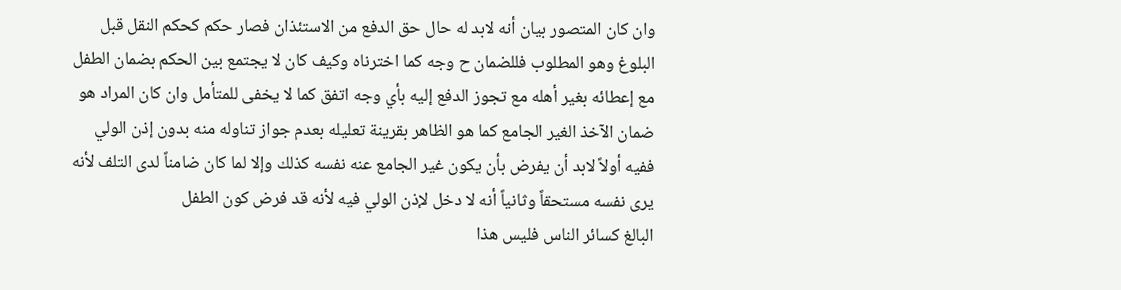وان كان المتصور بيان أنه لابد له حال حق الدفع من الاستئذان فصار حكم كحكم النقل قبل البلوغ وهو المطلوب فللضمان ح وجه كما اخترناه وكيف كان لا يجتمع بين الحكم بضمان الطفل مع إعطائه بغير أهله مع تجوز الدفع إليه بأي وجه اتفق كما لا يخفى للمتأمل وان كان المراد هو ضمان الآخذ الغير الجامع كما هو الظاهر بقرينة تعليله بعدم جواز تناوله منه بدون إذن الولي ففيه أولاً لابد أن يفرض بأن يكون غير الجامع عنه نفسه كذلك وإلا لما كان ضامناً لدى التلف لأنه يرى نفسه مستحقاً وثانياً أنه لا دخل لإذن الولي فيه لأنه قد فرض كون الطفل
البالغ كسائر الناس فليس هذا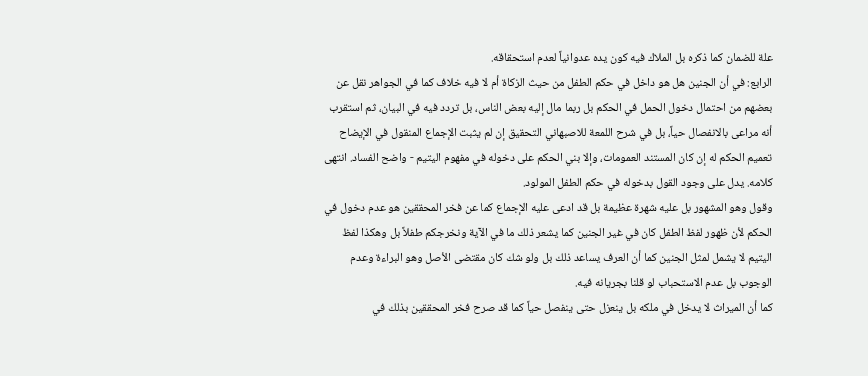علة للضمان كما ذكره بل الملاك فيه كون يده عدوانياً لعدم استحقاقه.
الرابع: في أن الجنين هل هو داخل في حكم الطفل من حيث الزكاة أم لا فيه خلاف كما في الجواهر نقل عن بعضهم من احتمال دخول الحمل في الحكم بل ربما مال إليه بعض الناس، بل تردد فيه في البيان، ثم استقرب أنه مراعى بالانفصال حياً، بل في شرح اللمعة للاصبهاني التحقيق إن لم يثبت الإجماع المنقول في الإيضاح تعميم الحكم له إن كان المستند العمومات، وإلا بني الحكم على دخوله في مفهوم اليتيم - واضح الفساد. انتهى كلامه. يدل على وجود القول بدخوله في حكم الطفل المولود.
وقول وهو المشهور بل عليه شهرة عظيمة بل قد ادعى عليه الإجماع كما عن فخر المحققين هو عدم دخول في الحكم لأن ظهور لفظ الطفل كان في غير الجنين كما يشعر ذلك ما في الآية ونخرجكم طفلاً بل وهكذا لفظ اليتيم لا يشمل لمثل الجنين كما أن العرف يساعد ذلك بل ولو شك كان مقتضى الأصل وهو البراءة وعدم الوجوب بل عدم الاستحباب لو قلنا بجريانه فيه.
كما أن الميراث لا يدخل في ملكه بل ينعزل حتى ينفصل حياً كما قد صرح فخر المحققين بذلك في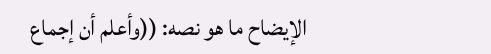الإيضاح ما هو نصه: ((وأعلم أن إجماع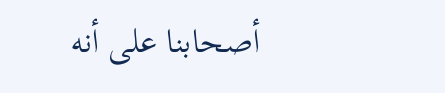أصحابنا على أنه